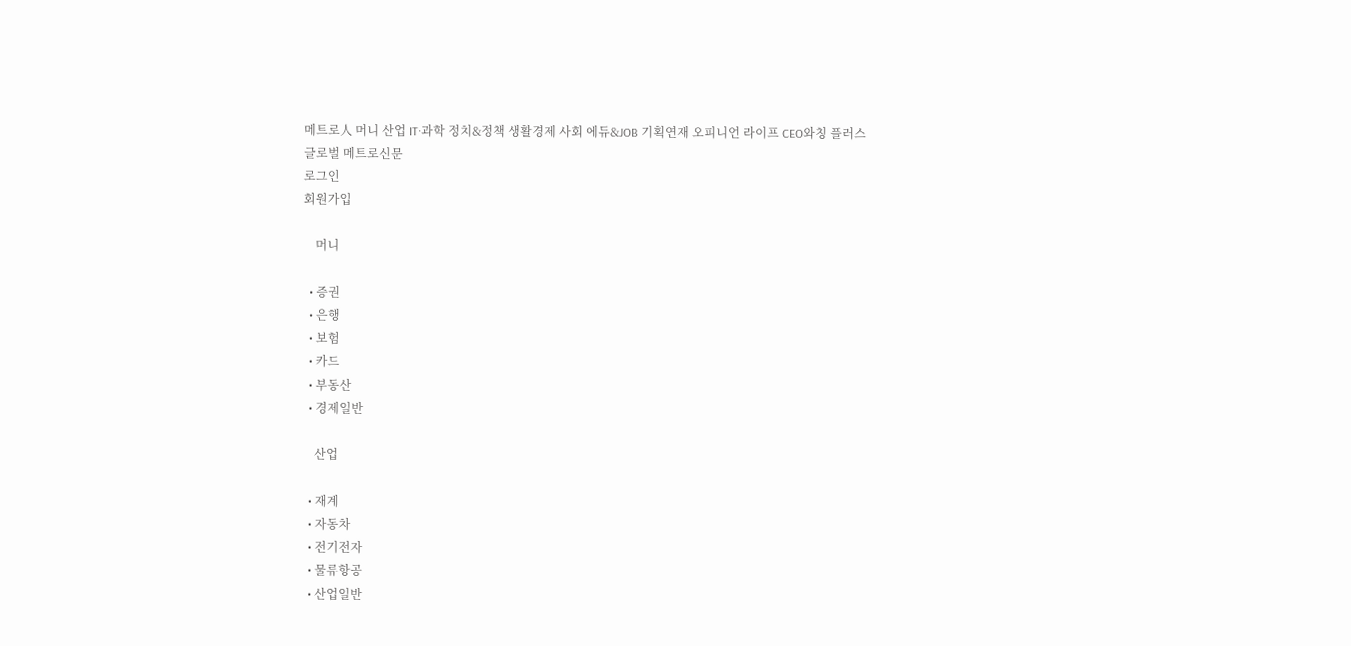메트로人 머니 산업 IT·과학 정치&정책 생활경제 사회 에듀&JOB 기획연재 오피니언 라이프 CEO와칭 플러스
글로벌 메트로신문
로그인
회원가입

    머니

  • 증권
  • 은행
  • 보험
  • 카드
  • 부동산
  • 경제일반

    산업

  • 재계
  • 자동차
  • 전기전자
  • 물류항공
  • 산업일반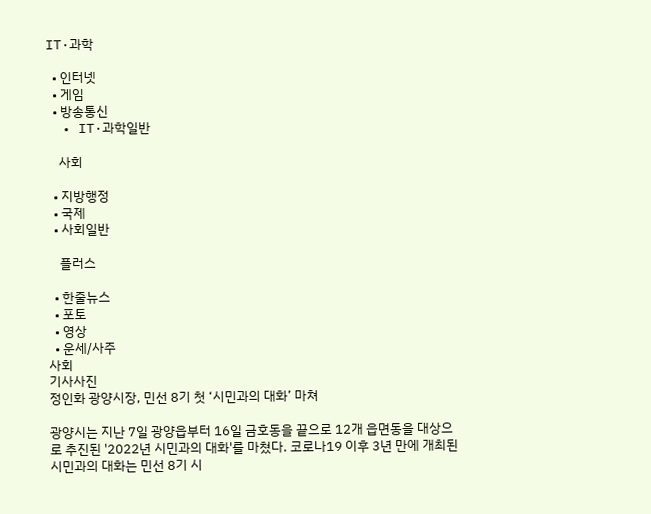IT·과학

  • 인터넷
  • 게임
  • 방송통신
  • IT·과학일반

    사회

  • 지방행정
  • 국제
  • 사회일반

    플러스

  • 한줄뉴스
  • 포토
  • 영상
  • 운세/사주
사회
기사사진
정인화 광양시장, 민선 8기 첫 ‘시민과의 대화’ 마쳐

광양시는 지난 7일 광양읍부터 16일 금호동을 끝으로 12개 읍면동을 대상으로 추진된 '2022년 시민과의 대화'를 마쳤다. 코로나19 이후 3년 만에 개최된 시민과의 대화는 민선 8기 시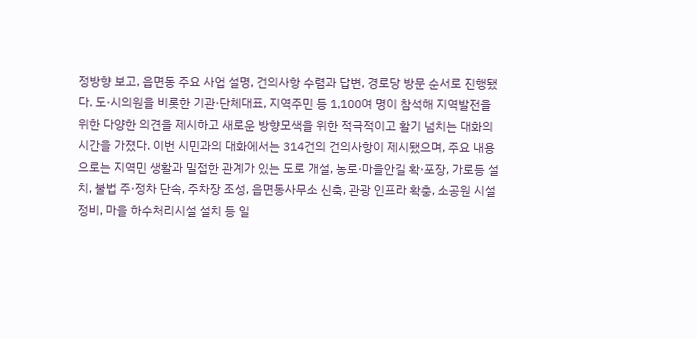정방향 보고, 읍면동 주요 사업 설명, 건의사항 수렴과 답변, 경로당 방문 순서로 진행됐다. 도·시의원을 비롯한 기관·단체대표, 지역주민 등 1,100여 명이 참석해 지역발전을 위한 다양한 의견을 제시하고 새로운 방향모색을 위한 적극적이고 활기 넘치는 대화의 시간을 가졌다. 이번 시민과의 대화에서는 314건의 건의사항이 제시됐으며, 주요 내용으로는 지역민 생활과 밀접한 관계가 있는 도로 개설, 농로·마을안길 확·포장, 가로등 설치, 불법 주·정차 단속, 주차장 조성, 읍면동사무소 신축, 관광 인프라 확충, 소공원 시설 정비, 마을 하수처리시설 설치 등 일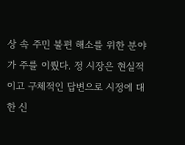상 속 주민 불편 해소를 위한 분야가 주를 이뤘다. 정 시장은 현실적이고 구체적인 답변으로 시정에 대한 신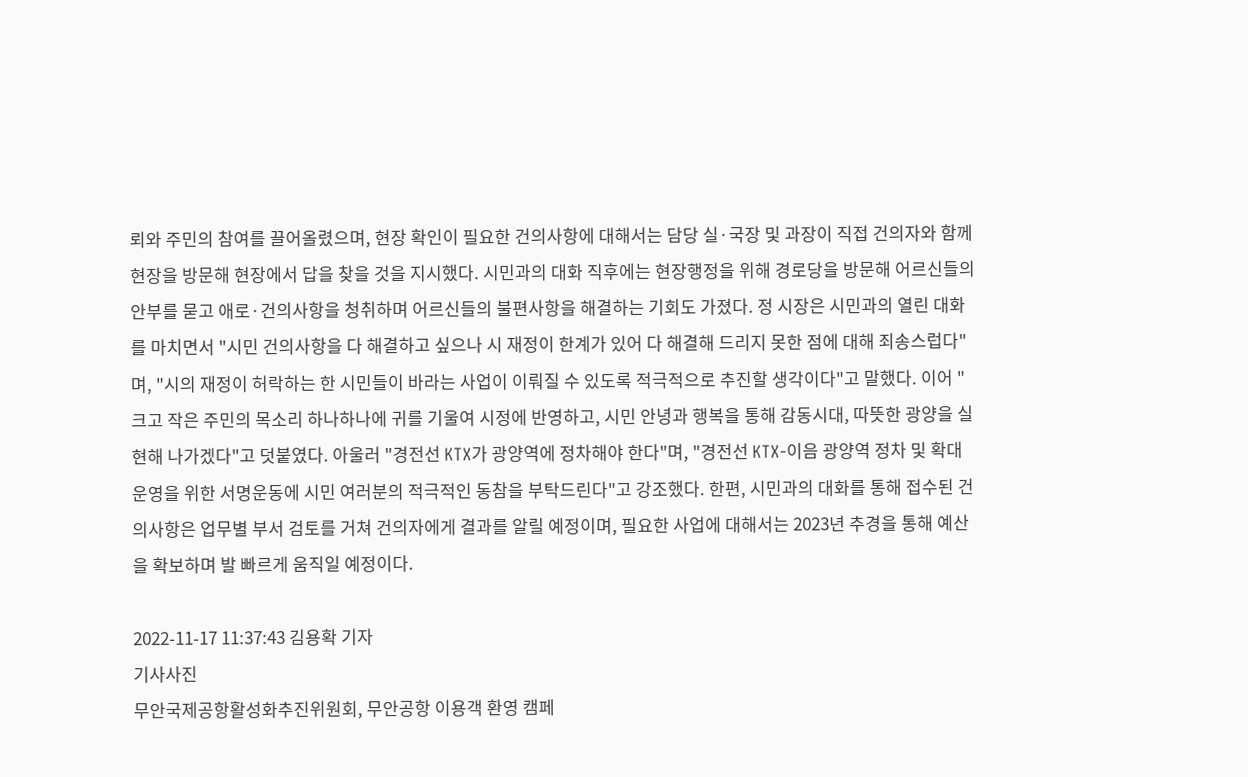뢰와 주민의 참여를 끌어올렸으며, 현장 확인이 필요한 건의사항에 대해서는 담당 실·국장 및 과장이 직접 건의자와 함께 현장을 방문해 현장에서 답을 찾을 것을 지시했다. 시민과의 대화 직후에는 현장행정을 위해 경로당을 방문해 어르신들의 안부를 묻고 애로·건의사항을 청취하며 어르신들의 불편사항을 해결하는 기회도 가졌다. 정 시장은 시민과의 열린 대화를 마치면서 "시민 건의사항을 다 해결하고 싶으나 시 재정이 한계가 있어 다 해결해 드리지 못한 점에 대해 죄송스럽다"며, "시의 재정이 허락하는 한 시민들이 바라는 사업이 이뤄질 수 있도록 적극적으로 추진할 생각이다"고 말했다. 이어 "크고 작은 주민의 목소리 하나하나에 귀를 기울여 시정에 반영하고, 시민 안녕과 행복을 통해 감동시대, 따뜻한 광양을 실현해 나가겠다"고 덧붙였다. 아울러 "경전선 KTX가 광양역에 정차해야 한다"며, "경전선 KTX-이음 광양역 정차 및 확대 운영을 위한 서명운동에 시민 여러분의 적극적인 동참을 부탁드린다"고 강조했다. 한편, 시민과의 대화를 통해 접수된 건의사항은 업무별 부서 검토를 거쳐 건의자에게 결과를 알릴 예정이며, 필요한 사업에 대해서는 2023년 추경을 통해 예산을 확보하며 발 빠르게 움직일 예정이다.

2022-11-17 11:37:43 김용확 기자
기사사진
무안국제공항활성화추진위원회, 무안공항 이용객 환영 캠페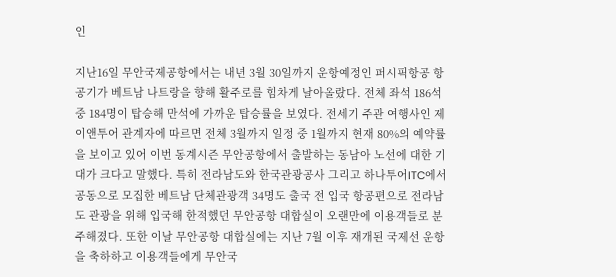인

지난16일 무안국제공항에서는 내년 3월 30일까지 운항예정인 퍼시픽항공 항공기가 베트남 나트랑을 향해 활주로를 힘차게 날아올랐다. 전체 좌석 186석 중 184명이 탑승해 만석에 가까운 탑승률을 보였다. 전세기 주관 여행사인 제이앤투어 관계자에 따르면 전체 3월까지 일정 중 1월까지 현재 80%의 예약률을 보이고 있어 이번 동계시즌 무안공항에서 출발하는 동남아 노선에 대한 기대가 크다고 말했다. 특히 전라남도와 한국관광공사 그리고 하나투어ITC에서 공동으로 모집한 베트남 단체관광객 34명도 출국 전 입국 항공편으로 전라남도 관광을 위해 입국해 한적했던 무안공항 대합실이 오랜만에 이용객들로 분주해졌다. 또한 이날 무안공항 대합실에는 지난 7월 이후 재개된 국제선 운항을 축하하고 이용객들에게 무안국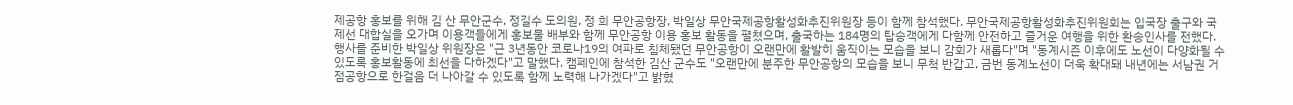제공항 홍보를 위해 김 산 무안군수, 정길수 도의원, 정 희 무안공항장, 박일상 무안국제공항활성화추진위원장 등이 함께 참석했다. 무안국제공항활성화추진위원회는 입국장 출구와 국제선 대합실을 오가며 이용객들에게 홍보물 배부와 함께 무안공항 이용 홍보 활동을 펼쳤으며, 출국하는 184명의 탑승객에게 다함께 안전하고 즐거운 여행을 위한 환송인사를 전했다. 행사를 준비한 박일상 위원장은 "근 3년동안 코로나19의 여파로 침체됐던 무안공항이 오랜만에 활발히 움직이는 모습을 보니 감회가 새롭다"며 "동계시즌 이후에도 노선이 다양화될 수 있도록 홍보활동에 최선을 다하겠다"고 말했다. 캠페인에 참석한 김산 군수도 "오랜만에 분주한 무안공항의 모습을 보니 무척 반갑고, 금번 동계노선이 더욱 확대돼 내년에는 서남권 거점공항으로 한걸음 더 나아갈 수 있도록 함께 노력해 나가겠다"고 밝혔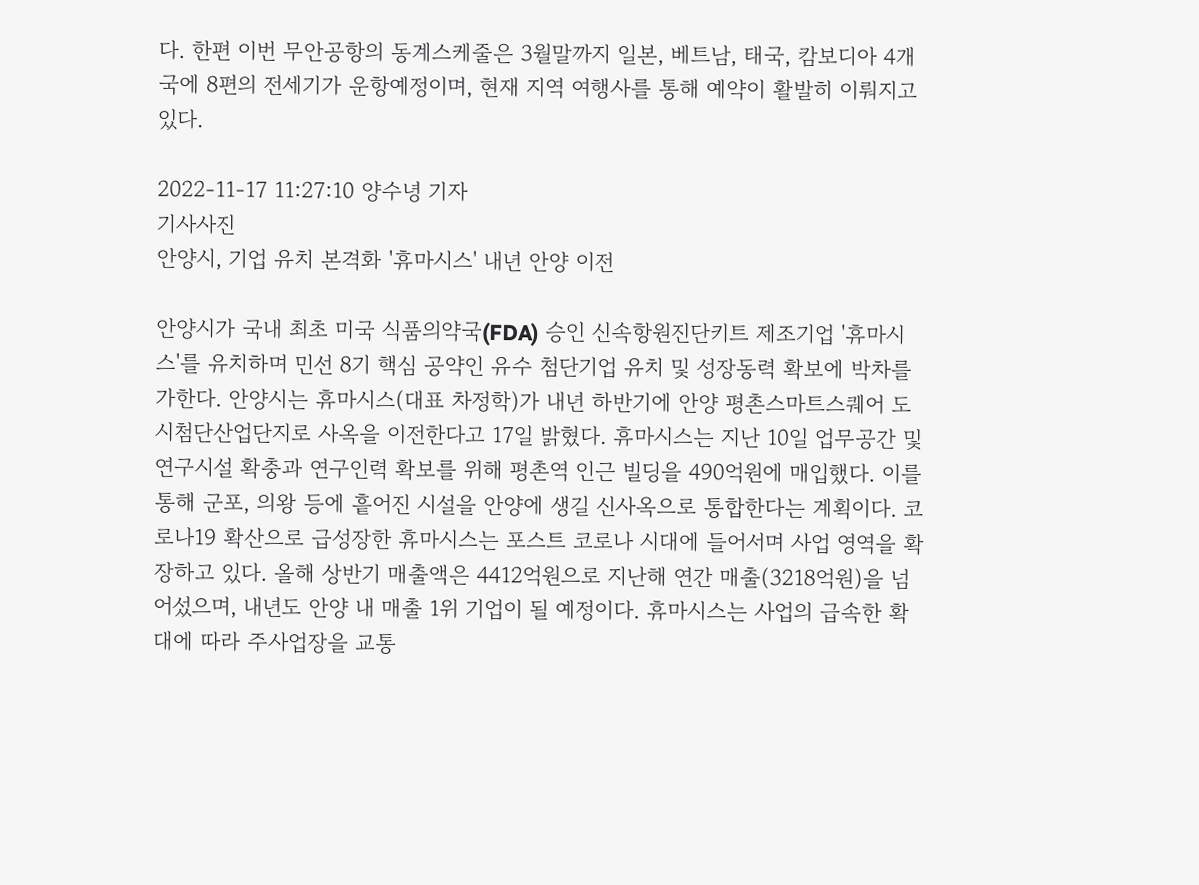다. 한편 이번 무안공항의 동계스케줄은 3월말까지 일본, 베트남, 태국, 캄보디아 4개국에 8편의 전세기가 운항예정이며, 현재 지역 여행사를 통해 예약이 활발히 이뤄지고 있다.

2022-11-17 11:27:10 양수녕 기자
기사사진
안양시, 기업 유치 본격화 '휴마시스' 내년 안양 이전

안양시가 국내 최초 미국 식품의약국(FDA) 승인 신속항원진단키트 제조기업 '휴마시스'를 유치하며 민선 8기 핵심 공약인 유수 첨단기업 유치 및 성장동력 확보에 박차를 가한다. 안양시는 휴마시스(대표 차정학)가 내년 하반기에 안양 평촌스마트스퀘어 도시첨단산업단지로 사옥을 이전한다고 17일 밝혔다. 휴마시스는 지난 10일 업무공간 및 연구시설 확충과 연구인력 확보를 위해 평촌역 인근 빌딩을 490억원에 매입했다. 이를 통해 군포, 의왕 등에 흩어진 시설을 안양에 생길 신사옥으로 통합한다는 계획이다. 코로나19 확산으로 급성장한 휴마시스는 포스트 코로나 시대에 들어서며 사업 영역을 확장하고 있다. 올해 상반기 매출액은 4412억원으로 지난해 연간 매출(3218억원)을 넘어섰으며, 내년도 안양 내 매출 1위 기업이 될 예정이다. 휴마시스는 사업의 급속한 확대에 따라 주사업장을 교통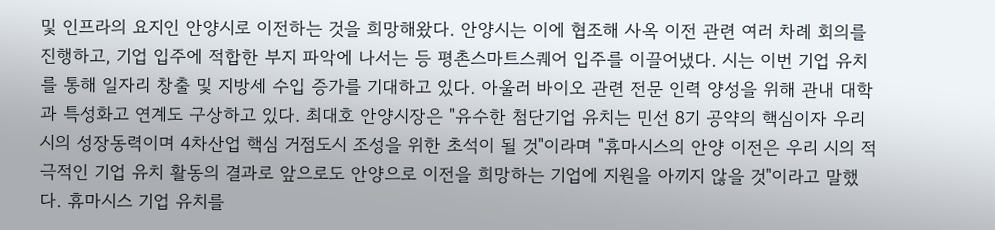및 인프라의 요지인 안양시로 이전하는 것을 희망해왔다. 안양시는 이에 협조해 사옥 이전 관련 여러 차례 회의를 진행하고, 기업 입주에 적합한 부지 파악에 나서는 등 평촌스마트스퀘어 입주를 이끌어냈다. 시는 이번 기업 유치를 통해 일자리 창출 및 지방세 수입 증가를 기대하고 있다. 아울러 바이오 관련 전문 인력 양성을 위해 관내 대학과 특성화고 연계도 구상하고 있다. 최대호 안양시장은 "유수한 첨단기업 유치는 민선 8기 공약의 핵심이자 우리 시의 성장동력이며 4차산업 핵심 거점도시 조성을 위한 초석이 될 것"이라며 "휴마시스의 안양 이전은 우리 시의 적극적인 기업 유치 활동의 결과로 앞으로도 안양으로 이전을 희망하는 기업에 지원을 아끼지 않을 것"이라고 말했다. 휴마시스 기업 유치를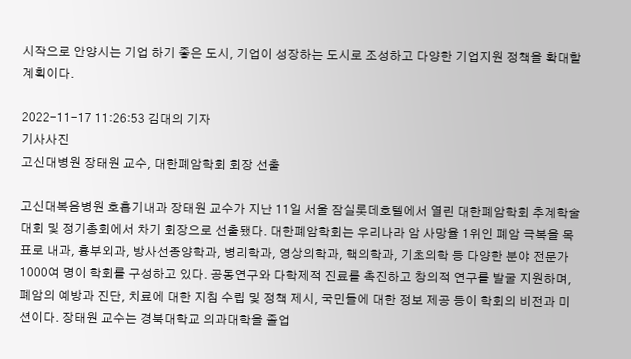시작으로 안양시는 기업 하기 좋은 도시, 기업이 성장하는 도시로 조성하고 다양한 기업지원 정책을 확대할 계획이다.

2022-11-17 11:26:53 김대의 기자
기사사진
고신대병원 장태원 교수, 대한폐암학회 회장 선출

고신대복음병원 호흡기내과 장태원 교수가 지난 11일 서울 잠실롯데호텔에서 열린 대한폐암학회 추계학술대회 및 정기총회에서 차기 회장으로 선출됐다. 대한폐암학회는 우리나라 암 사망율 1위인 폐암 극복을 목표로 내과, 흉부외과, 방사선종양학과, 병리학과, 영상의학과, 핵의학과, 기초의학 등 다양한 분야 전문가 1000여 명이 학회를 구성하고 있다. 공동연구와 다학제적 진료를 촉진하고 창의적 연구를 발굴 지원하며, 폐암의 예방과 진단, 치료에 대한 지침 수립 및 정책 제시, 국민들에 대한 정보 제공 등이 학회의 비전과 미션이다. 장태원 교수는 경북대학교 의과대학을 졸업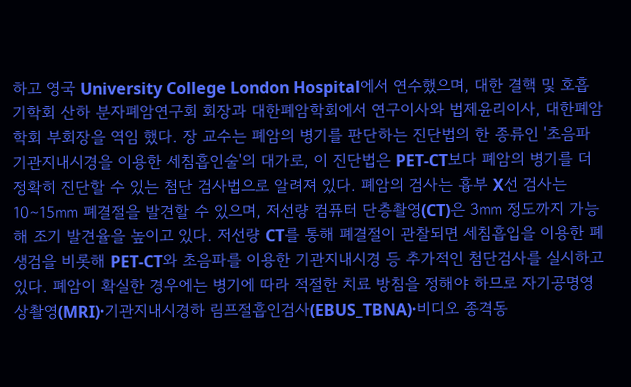하고 영국 University College London Hospital에서 연수했으며, 대한 결핵 및 호흡기학회 산하 분자폐암연구회 회장과 대한폐암학회에서 연구이사와 법제윤리이사, 대한폐암학회 부회장을 역임 했다. 장 교수는 폐암의 병기를 판단하는 진단법의 한 종류인 '초음파 기관지내시경을 이용한 세침흡인술'의 대가로, 이 진단법은 PET-CT보다 폐암의 병기를 더 정확히 진단할 수 있는 첨단 검사법으로 알려져 있다. 폐암의 검사는 흉부 X선 검사는 10∼15㎜ 폐결절을 발견할 수 있으며, 저선량 컴퓨터 단층촬영(CT)은 3㎜ 정도까지 가능해 조기 발견율을 높이고 있다. 저선량 CT를 통해 폐결절이 관찰되면 세침흡입을 이용한 폐 생검을 비롯해 PET-CT와 초음파를 이용한 기관지내시경 등 추가적인 첨단검사를 실시하고 있다. 폐암이 확실한 경우에는 병기에 따라 적절한 치료 방침을 정해야 하므로 자기공명영상촬영(MRI)·기관지내시경하 림프절흡인검사(EBUS_TBNA)·비디오 종격동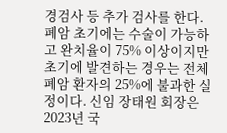경검사 등 추가 검사를 한다. 폐암 초기에는 수술이 가능하고 완치율이 75% 이상이지만 초기에 발견하는 경우는 전체 폐암 환자의 25%에 불과한 실정이다. 신임 장태원 회장은 2023년 국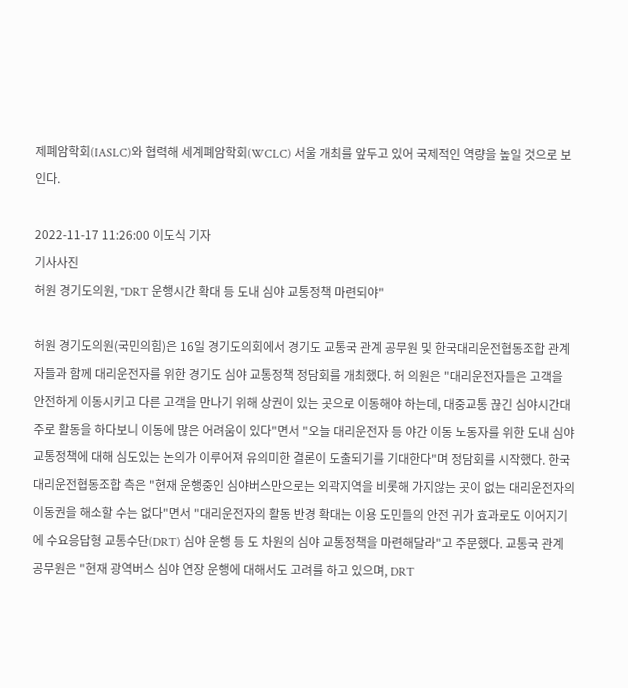제폐암학회(IASLC)와 협력해 세계폐암학회(WCLC) 서울 개최를 앞두고 있어 국제적인 역량을 높일 것으로 보인다.

2022-11-17 11:26:00 이도식 기자
기사사진
허원 경기도의원, "DRT 운행시간 확대 등 도내 심야 교통정책 마련되야"

허원 경기도의원(국민의힘)은 16일 경기도의회에서 경기도 교통국 관계 공무원 및 한국대리운전협동조합 관계자들과 함께 대리운전자를 위한 경기도 심야 교통정책 정담회를 개최했다. 허 의원은 "대리운전자들은 고객을 안전하게 이동시키고 다른 고객을 만나기 위해 상권이 있는 곳으로 이동해야 하는데, 대중교통 끊긴 심야시간대 주로 활동을 하다보니 이동에 많은 어려움이 있다"면서 "오늘 대리운전자 등 야간 이동 노동자를 위한 도내 심야 교통정책에 대해 심도있는 논의가 이루어져 유의미한 결론이 도출되기를 기대한다"며 정담회를 시작했다. 한국대리운전협동조합 측은 "현재 운행중인 심야버스만으로는 외곽지역을 비롯해 가지않는 곳이 없는 대리운전자의 이동권을 해소할 수는 없다"면서 "대리운전자의 활동 반경 확대는 이용 도민들의 안전 귀가 효과로도 이어지기에 수요응답형 교통수단(DRT) 심야 운행 등 도 차원의 심야 교통정책을 마련해달라"고 주문했다. 교통국 관계 공무원은 "현재 광역버스 심야 연장 운행에 대해서도 고려를 하고 있으며, DRT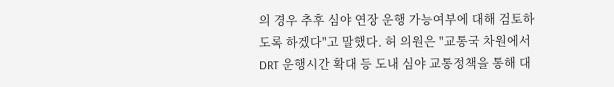의 경우 추후 심야 연장 운행 가능여부에 대해 검토하도록 하겠다"고 말했다. 허 의원은 "교통국 차원에서 DRT 운행시간 확대 등 도내 심야 교통정책을 통해 대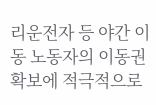리운전자 등 야간 이동 노동자의 이동권 확보에 적극적으로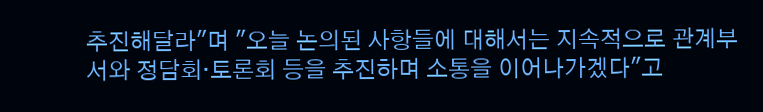추진해달라"며 "오늘 논의된 사항들에 대해서는 지속적으로 관계부서와 정담회·토론회 등을 추진하며 소통을 이어나가겠다"고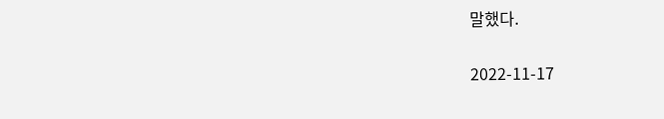말했다.

2022-11-17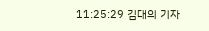11:25:29 김대의 기자